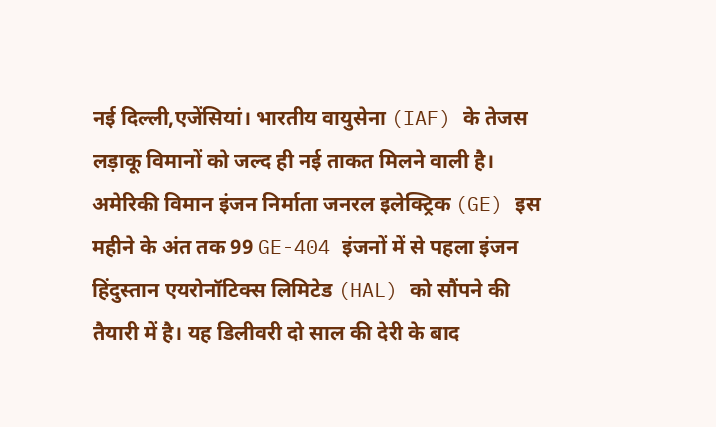नई दिल्ली,एजेंसियां। भारतीय वायुसेना (IAF) के तेजस लड़ाकू विमानों को जल्द ही नई ताकत मिलने वाली है। अमेरिकी विमान इंजन निर्माता जनरल इलेक्ट्रिक (GE) इस महीने के अंत तक 99 GE-404 इंजनों में से पहला इंजन हिंदुस्तान एयरोनॉटिक्स लिमिटेड (HAL) को सौंपने की तैयारी में है। यह डिलीवरी दो साल की देरी के बाद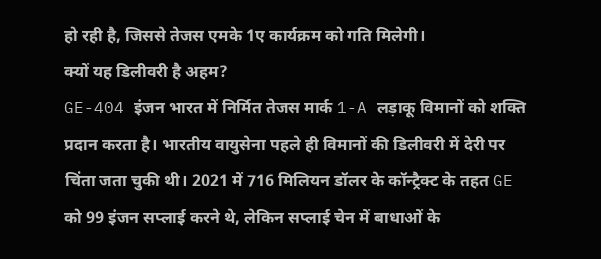हो रही है, जिससे तेजस एमके 1ए कार्यक्रम को गति मिलेगी।
क्यों यह डिलीवरी है अहम?
GE-404 इंजन भारत में निर्मित तेजस मार्क 1-A लड़ाकू विमानों को शक्ति प्रदान करता है। भारतीय वायुसेना पहले ही विमानों की डिलीवरी में देरी पर चिंता जता चुकी थी। 2021 में 716 मिलियन डॉलर के कॉन्ट्रैक्ट के तहत GE को 99 इंजन सप्लाई करने थे, लेकिन सप्लाई चेन में बाधाओं के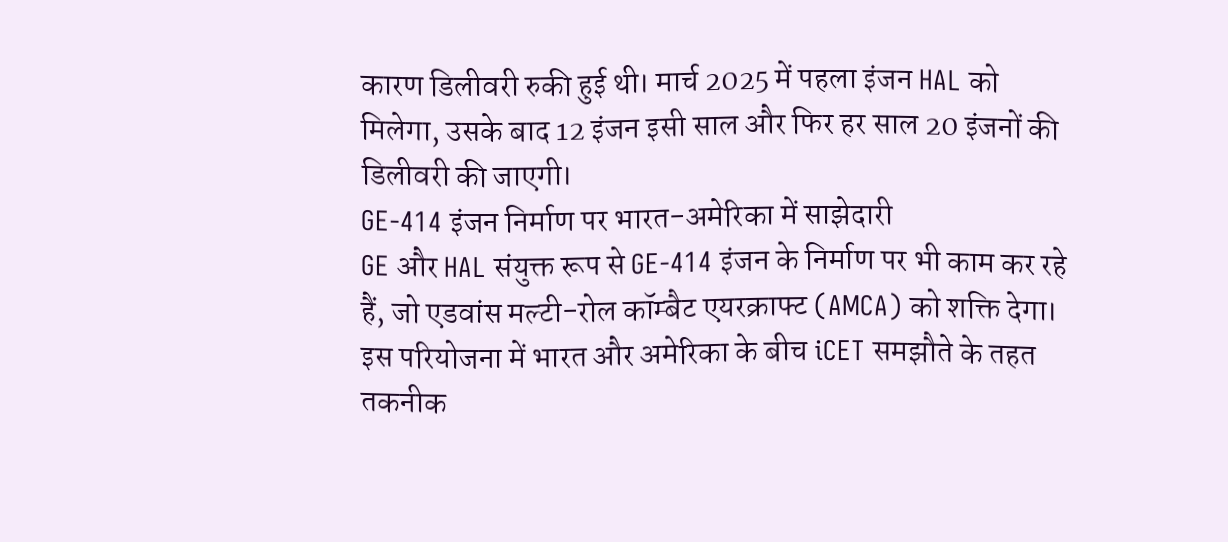कारण डिलीवरी रुकी हुई थी। मार्च 2025 में पहला इंजन HAL को मिलेगा, उसके बाद 12 इंजन इसी साल और फिर हर साल 20 इंजनों की डिलीवरी की जाएगी।
GE-414 इंजन निर्माण पर भारत-अमेरिका में साझेदारी
GE और HAL संयुक्त रूप से GE-414 इंजन के निर्माण पर भी काम कर रहे हैं, जो एडवांस मल्टी-रोल कॉम्बैट एयरक्राफ्ट (AMCA) को शक्ति देगा। इस परियोजना में भारत और अमेरिका के बीच iCET समझौते के तहत तकनीक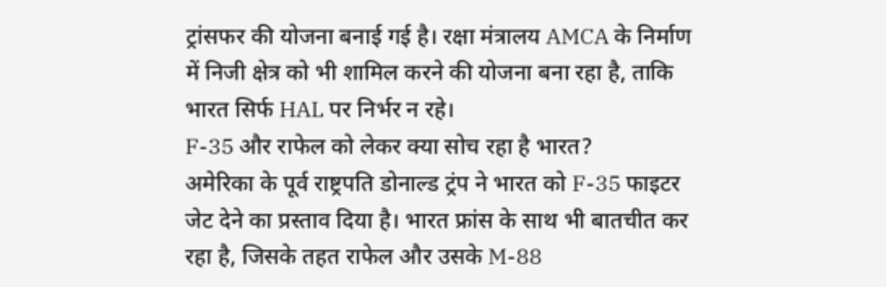ट्रांसफर की योजना बनाई गई है। रक्षा मंत्रालय AMCA के निर्माण में निजी क्षेत्र को भी शामिल करने की योजना बना रहा है, ताकि भारत सिर्फ HAL पर निर्भर न रहे।
F-35 और राफेल को लेकर क्या सोच रहा है भारत?
अमेरिका के पूर्व राष्ट्रपति डोनाल्ड ट्रंप ने भारत को F-35 फाइटर जेट देने का प्रस्ताव दिया है। भारत फ्रांस के साथ भी बातचीत कर रहा है, जिसके तहत राफेल और उसके M-88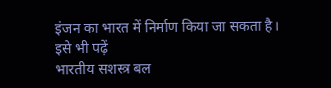इंजन का भारत में निर्माण किया जा सकता है।
इसे भी पढ़ें
भारतीय सशस्त्र बल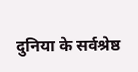दुनिया के सर्वश्रेष्ठ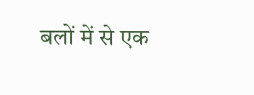बलों में से एक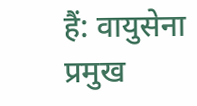हैं: वायुसेना प्रमुख